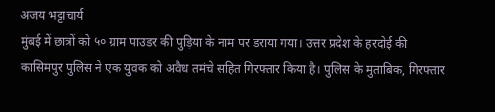अजय भट्टाचार्य
मुंबई में छात्रों को ५० ग्राम पाउडर की पुड़िया के नाम पर डराया गया। उत्तर प्रदेश के हरदोई की कासिमपुर पुलिस ने एक युवक को अवैध तमंचे सहित गिरफ्तार किया है। पुलिस के मुताबिक, गिरफ्तार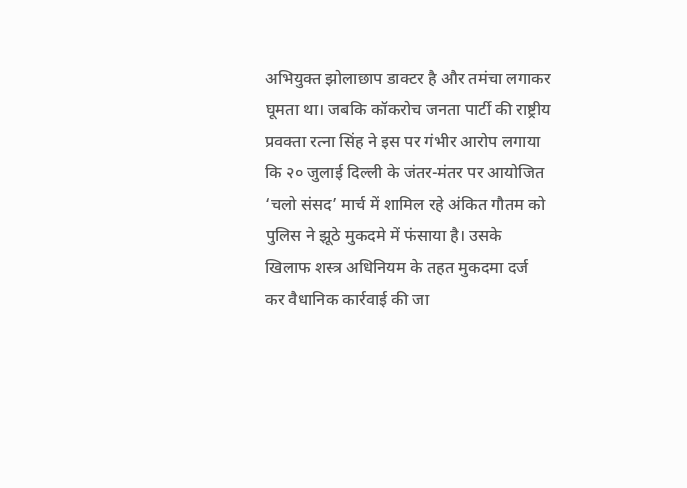अभियुक्त झोलाछाप डाक्टर है और तमंचा लगाकर घूमता था। जबकि कॉकरोच जनता पार्टी की राष्ट्रीय प्रवक्ता रत्ना सिंह ने इस पर गंभीर आरोप लगाया कि २० जुलाई दिल्ली के जंतर-मंतर पर आयोजित ‘चलो संसद’ मार्च में शामिल रहे अंकित गौतम को पुलिस ने झूठे मुकदमे में फंसाया है। उसके खिलाफ शस्त्र अधिनियम के तहत मुकदमा दर्ज कर वैधानिक कार्रवाई की जा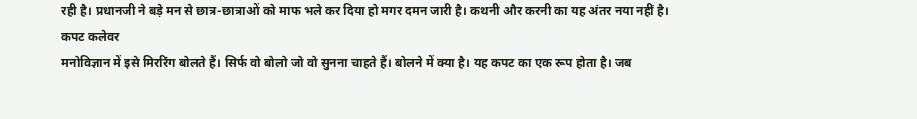रही है। प्रधानजी ने बड़े मन से छात्र-छात्राओं को माफ भले कर दिया हो मगर दमन जारी है। कथनी और करनी का यह अंतर नया नहीं है।
कपट कलेवर
मनोविज्ञान में इसे मिररिंग बोलते हैं। सिर्फ वो बोलो जो वो सुनना चाहते हैं। बोलने में क्या है। यह कपट का एक रूप होता है। जब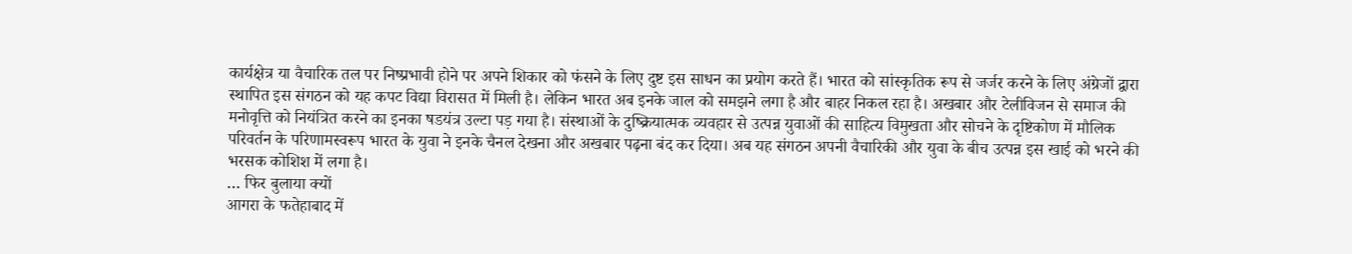कार्यक्षेत्र या वैचारिक तल पर निष्प्रभावी होने पर अपने शिकार को फंसने के लिए दुष्ट इस साधन का प्रयोग करते हैं। भारत को सांस्कृतिक रूप से जर्जर करने के लिए अंग्रेजों द्वारा स्थापित इस संगठन को यह कपट विद्या विरासत में मिली है। लेकिन भारत अब इनके जाल को समझने लगा है और बाहर निकल रहा है। अखबार और टेलीविजन से समाज की मनोवृत्ति को नियंत्रित करने का इनका षडयंत्र उल्टा पड़ गया है। संस्थाओं के दुष्क्रियात्मक व्यवहार से उत्पन्न युवाओं की साहित्य विमुखता और सोचने के दृष्टिकोण में मौलिक परिवर्तन के परिणामस्वरूप भारत के युवा ने इनके चैनल देखना और अखबार पढ़ना बंद कर दिया। अब यह संगठन अपनी वैचारिकी और युवा के बीच उत्पन्न इस खाई को भरने की भरसक कोशिश में लगा है।
… फिर बुलाया क्यों
आगरा के फतेहाबाद में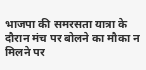भाजपा की समरसता यात्रा के दौरान मंच पर बोलने का मौका न मिलने पर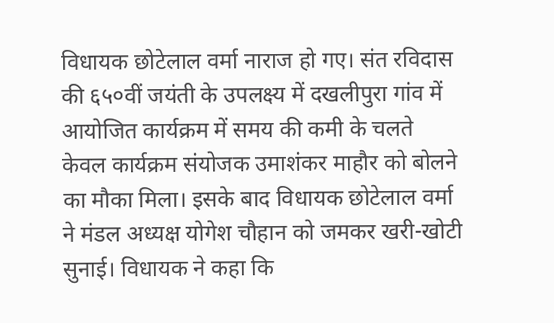विधायक छोटेलाल वर्मा नाराज हो गए। संत रविदास की ६५०वीं जयंती के उपलक्ष्य में दखलीपुरा गांव में आयोजित कार्यक्रम में समय की कमी के चलते केवल कार्यक्रम संयोजक उमाशंकर माहौर को बोलने का मौका मिला। इसके बाद विधायक छोटेलाल वर्मा ने मंडल अध्यक्ष योगेश चौहान को जमकर खरी-खोटी सुनाई। विधायक ने कहा कि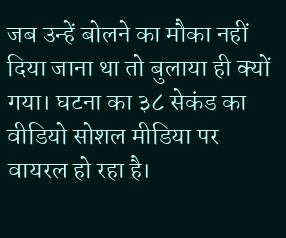जब उन्हें बोलने का मौका नहीं दिया जाना था तो बुलाया ही क्यों गया। घटना का ३८ सेकंड का वीडियो सोशल मीडिया पर वायरल हो रहा है।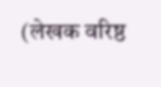(लेखक वरिष्ठ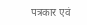पत्रकार एवं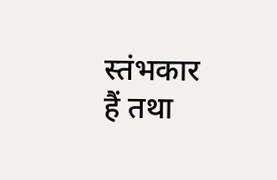स्तंभकार हैं तथा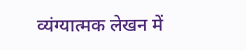व्यंग्यात्मक लेखन में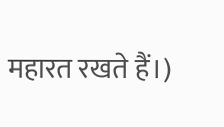महारत रखते हैं।)